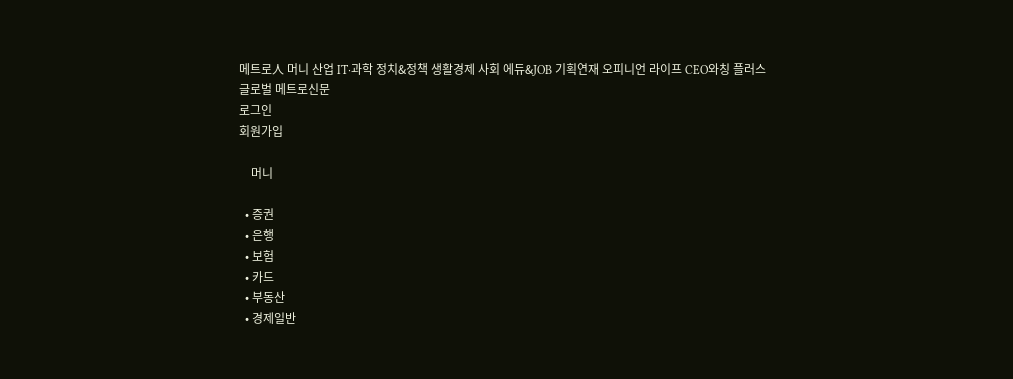메트로人 머니 산업 IT·과학 정치&정책 생활경제 사회 에듀&JOB 기획연재 오피니언 라이프 CEO와칭 플러스
글로벌 메트로신문
로그인
회원가입

    머니

  • 증권
  • 은행
  • 보험
  • 카드
  • 부동산
  • 경제일반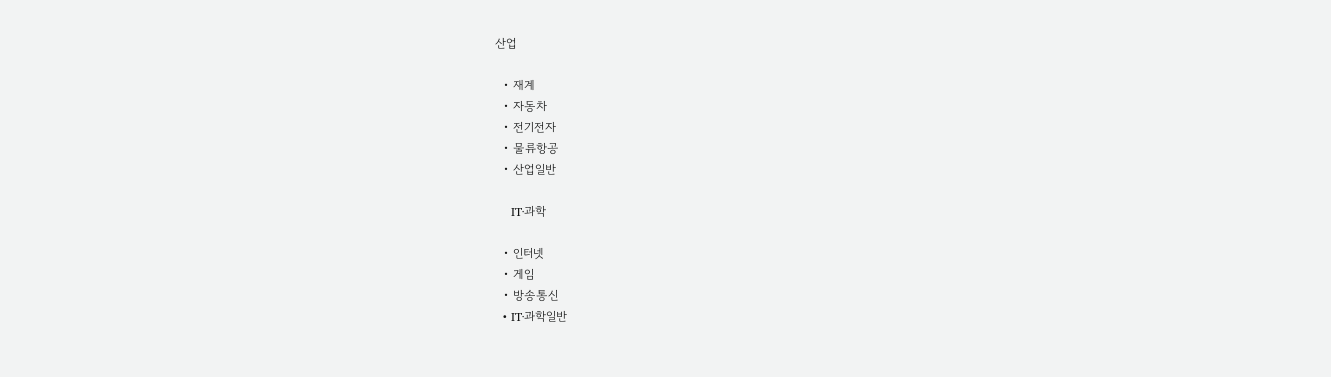산업

  • 재계
  • 자동차
  • 전기전자
  • 물류항공
  • 산업일반

    IT·과학

  • 인터넷
  • 게임
  • 방송통신
  • IT·과학일반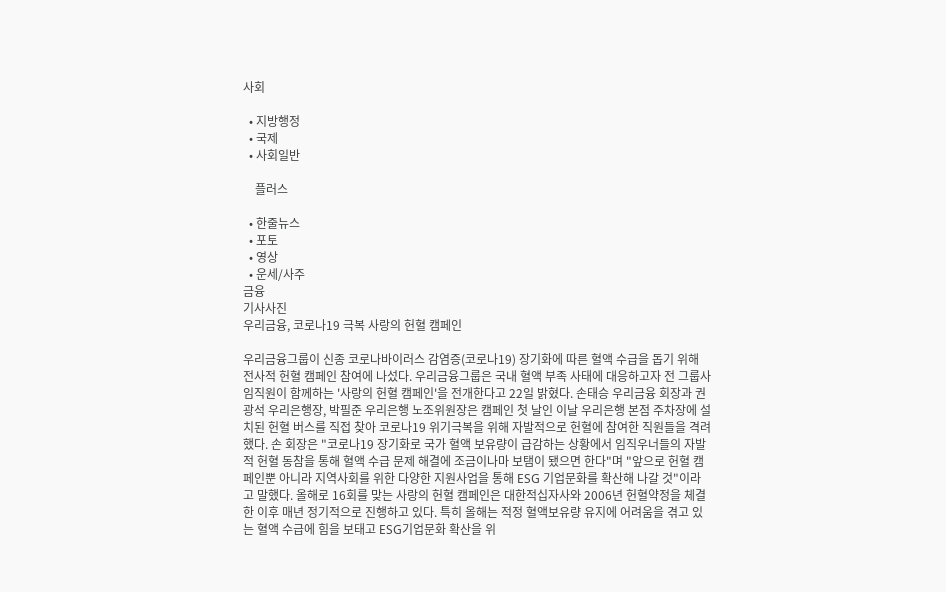사회

  • 지방행정
  • 국제
  • 사회일반

    플러스

  • 한줄뉴스
  • 포토
  • 영상
  • 운세/사주
금융
기사사진
우리금융, 코로나19 극복 사랑의 헌혈 캠페인

우리금융그룹이 신종 코로나바이러스 감염증(코로나19) 장기화에 따른 혈액 수급을 돕기 위해 전사적 헌혈 캠페인 참여에 나섰다. 우리금융그룹은 국내 혈액 부족 사태에 대응하고자 전 그룹사 임직원이 함께하는 '사랑의 헌혈 캠페인'을 전개한다고 22일 밝혔다. 손태승 우리금융 회장과 권광석 우리은행장, 박필준 우리은행 노조위원장은 캠페인 첫 날인 이날 우리은행 본점 주차장에 설치된 헌혈 버스를 직접 찾아 코로나19 위기극복을 위해 자발적으로 헌혈에 참여한 직원들을 격려했다. 손 회장은 "코로나19 장기화로 국가 혈액 보유량이 급감하는 상황에서 임직우너들의 자발적 헌혈 동참을 통해 혈액 수급 문제 해결에 조금이나마 보탬이 됐으면 한다"며 "앞으로 헌혈 캠페인뿐 아니라 지역사회를 위한 다양한 지원사업을 통해 ESG 기업문화를 확산해 나갈 것"이라고 말했다. 올해로 16회를 맞는 사랑의 헌혈 캠페인은 대한적십자사와 2006년 헌혈약정을 체결한 이후 매년 정기적으로 진행하고 있다. 특히 올해는 적정 혈액보유량 유지에 어려움을 겪고 있는 혈액 수급에 힘을 보태고 ESG기업문화 확산을 위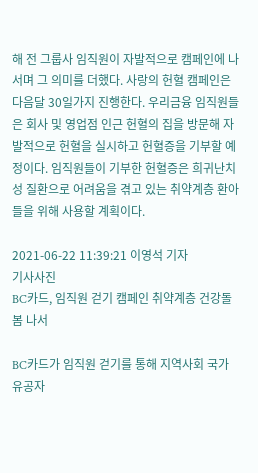해 전 그룹사 임직원이 자발적으로 캠페인에 나서며 그 의미를 더했다. 사랑의 헌혈 캠페인은 다음달 30일가지 진행한다. 우리금융 임직원들은 회사 및 영업점 인근 헌혈의 집을 방문해 자발적으로 헌혈을 실시하고 헌혈증을 기부할 예정이다. 임직원들이 기부한 헌혈증은 희귀난치성 질환으로 어려움을 겪고 있는 취약계층 환아들을 위해 사용할 계획이다.

2021-06-22 11:39:21 이영석 기자
기사사진
BC카드, 임직원 걷기 캠페인 취약계층 건강돌봄 나서

BC카드가 임직원 걷기를 통해 지역사회 국가 유공자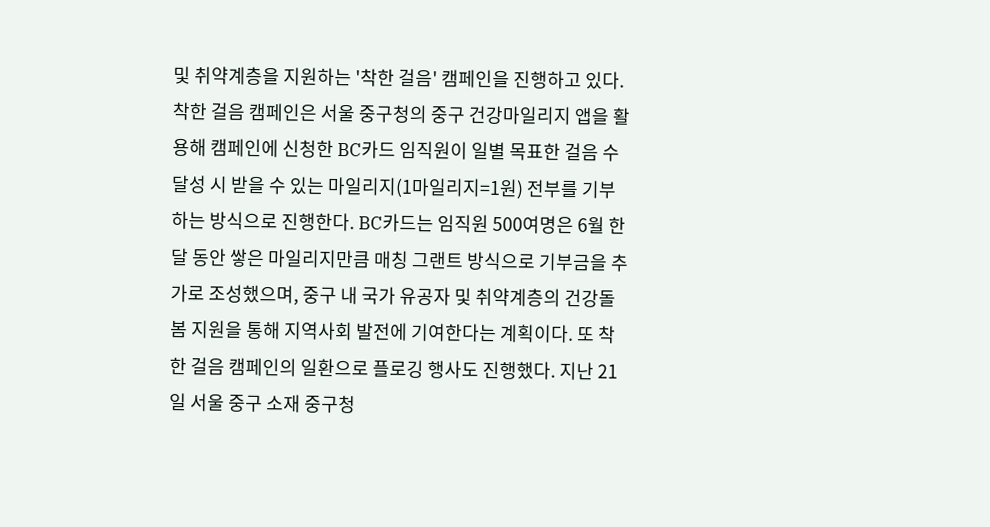및 취약계층을 지원하는 '착한 걸음' 캠페인을 진행하고 있다. 착한 걸음 캠페인은 서울 중구청의 중구 건강마일리지 앱을 활용해 캠페인에 신청한 BC카드 임직원이 일별 목표한 걸음 수 달성 시 받을 수 있는 마일리지(1마일리지=1원) 전부를 기부하는 방식으로 진행한다. BC카드는 임직원 500여명은 6월 한 달 동안 쌓은 마일리지만큼 매칭 그랜트 방식으로 기부금을 추가로 조성했으며, 중구 내 국가 유공자 및 취약계층의 건강돌봄 지원을 통해 지역사회 발전에 기여한다는 계획이다. 또 착한 걸음 캠페인의 일환으로 플로깅 행사도 진행했다. 지난 21일 서울 중구 소재 중구청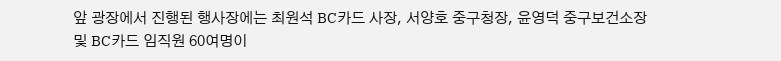앞 광장에서 진행된 행사장에는 최원석 BC카드 사장, 서양호 중구청장, 윤영덕 중구보건소장 및 BC카드 임직원 60여명이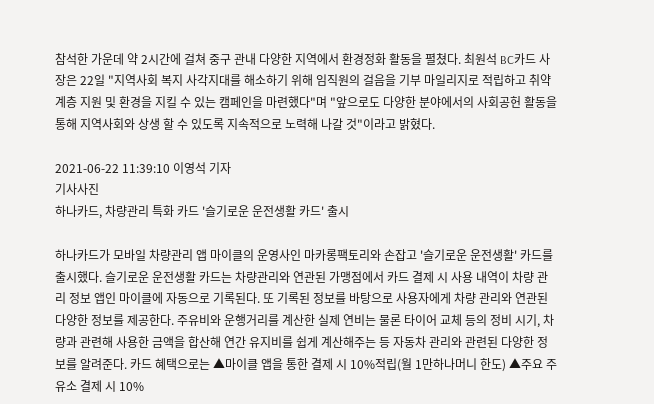참석한 가운데 약 2시간에 걸쳐 중구 관내 다양한 지역에서 환경정화 활동을 펼쳤다. 최원석 BC카드 사장은 22일 "지역사회 복지 사각지대를 해소하기 위해 임직원의 걸음을 기부 마일리지로 적립하고 취약계층 지원 및 환경을 지킬 수 있는 캠페인을 마련했다"며 "앞으로도 다양한 분야에서의 사회공헌 활동을 통해 지역사회와 상생 할 수 있도록 지속적으로 노력해 나갈 것"이라고 밝혔다.

2021-06-22 11:39:10 이영석 기자
기사사진
하나카드, 차량관리 특화 카드 '슬기로운 운전생활 카드' 출시

하나카드가 모바일 차량관리 앱 마이클의 운영사인 마카롱팩토리와 손잡고 '슬기로운 운전생활' 카드를 출시했다. 슬기로운 운전생활 카드는 차량관리와 연관된 가맹점에서 카드 결제 시 사용 내역이 차량 관리 정보 앱인 마이클에 자동으로 기록된다. 또 기록된 정보를 바탕으로 사용자에게 차량 관리와 연관된 다양한 정보를 제공한다. 주유비와 운행거리를 계산한 실제 연비는 물론 타이어 교체 등의 정비 시기, 차량과 관련해 사용한 금액을 합산해 연간 유지비를 쉽게 계산해주는 등 자동차 관리와 관련된 다양한 정보를 알려준다. 카드 혜택으로는 ▲마이클 앱을 통한 결제 시 10%적립(월 1만하나머니 한도) ▲주요 주유소 결제 시 10%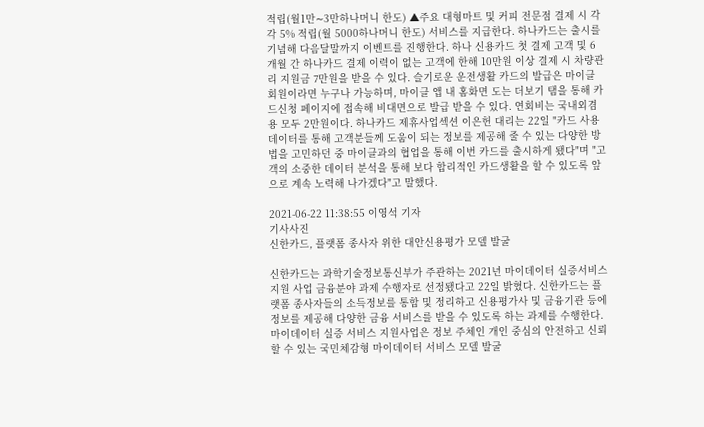적립(월1만∼3만하나머니 한도) ▲주요 대형마트 및 커피 전문점 결제 시 각각 5% 적립(월 5000하나머니 한도) 서비스를 지급한다. 하나카드는 출시를 기념해 다음달말까지 이벤트를 진행한다. 하나 신용카드 첫 결제 고객 및 6개월 간 하나카드 결제 이력이 없는 고객에 한해 10만원 이상 결제 시 차량관리 지원금 7만원을 받을 수 있다. 슬기로운 운전생활 카드의 발급은 마이클 회원이라면 누구나 가능하며, 마이클 앱 내 홈화면 도는 더보기 탬을 통해 카드신청 페이지에 접속해 비대면으로 발급 받을 수 있다. 연회비는 국내외겸용 모두 2만원이다. 하나카드 제휴사업섹션 이은헌 대리는 22일 "카드 사용 데이터를 통해 고객분들께 도움이 되는 정보를 제공해 줄 수 있는 다양한 방법을 고민하던 중 마이클과의 협업을 통해 이번 카드를 출시하게 됐다"며 "고객의 소중한 데이터 분석을 통해 보다 합리적인 카드생활을 할 수 있도록 앞으로 계속 노력해 나가겠다"고 말했다.

2021-06-22 11:38:55 이영석 기자
기사사진
신한카드, 플랫폼 종사자 위한 대안신용평가 모델 발굴

신한카드는 과학기술정보통신부가 주관하는 2021년 마이데이터 실증서비스 지원 사업 금융분야 과제 수행자로 선정됐다고 22일 밝혔다. 신한카드는 플랫폼 종사자들의 소득정보를 통합 및 정리하고 신용평가사 및 금융기관 등에 정보를 제공해 다양한 금융 서비스를 받을 수 있도록 하는 과제를 수행한다. 마이데이터 실증 서비스 지원사업은 정보 주체인 개인 중심의 안전하고 신뢰할 수 있는 국민체감형 마이데이터 서비스 모델 발굴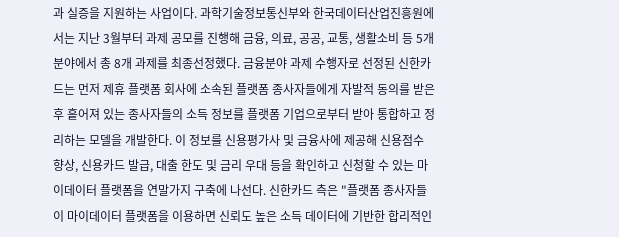과 실증을 지원하는 사업이다. 과학기술정보통신부와 한국데이터산업진흥원에서는 지난 3월부터 과제 공모를 진행해 금융, 의료, 공공, 교통, 생활소비 등 5개 분야에서 총 8개 과제를 최종선정했다. 금융분야 과제 수행자로 선정된 신한카드는 먼저 제휴 플랫폼 회사에 소속된 플랫폼 종사자들에게 자발적 동의를 받은 후 흩어져 있는 종사자들의 소득 정보를 플랫폼 기업으로부터 받아 통합하고 정리하는 모델을 개발한다. 이 정보를 신용평가사 및 금융사에 제공해 신용점수 향상, 신용카드 발급, 대출 한도 및 금리 우대 등을 확인하고 신청할 수 있는 마이데이터 플랫폼을 연말가지 구축에 나선다. 신한카드 측은 "플랫폼 종사자들이 마이데이터 플랫폼을 이용하면 신뢰도 높은 소득 데이터에 기반한 합리적인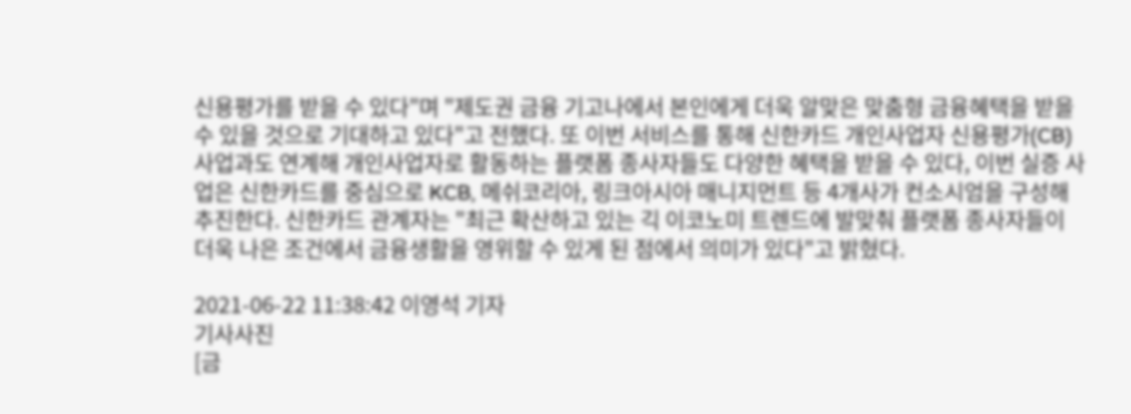신용평가를 받을 수 있다"며 "제도권 금융 기고나에서 본인에게 더욱 알맞은 맞춤형 금융혜택을 받을 수 있을 것으로 기대하고 있다"고 전했다. 또 이번 서비스를 통해 신한카드 개인사업자 신용평가(CB) 사업과도 연계해 개인사업자로 활동하는 플랫폼 종사자들도 다양한 혜택을 받을 수 있다, 이번 실증 사업은 신한카드를 중심으로 KCB, 메쉬코리아, 링크아시아 매니지먼트 등 4개사가 컨소시엄을 구성해 추진한다. 신한카드 관계자는 "최근 확산하고 있는 긱 이코노미 트렌드에 발맞춰 플랫폼 종사자들이 더욱 나은 조건에서 금융생활을 영위할 수 있게 된 점에서 의미가 있다"고 밝혔다.

2021-06-22 11:38:42 이영석 기자
기사사진
[금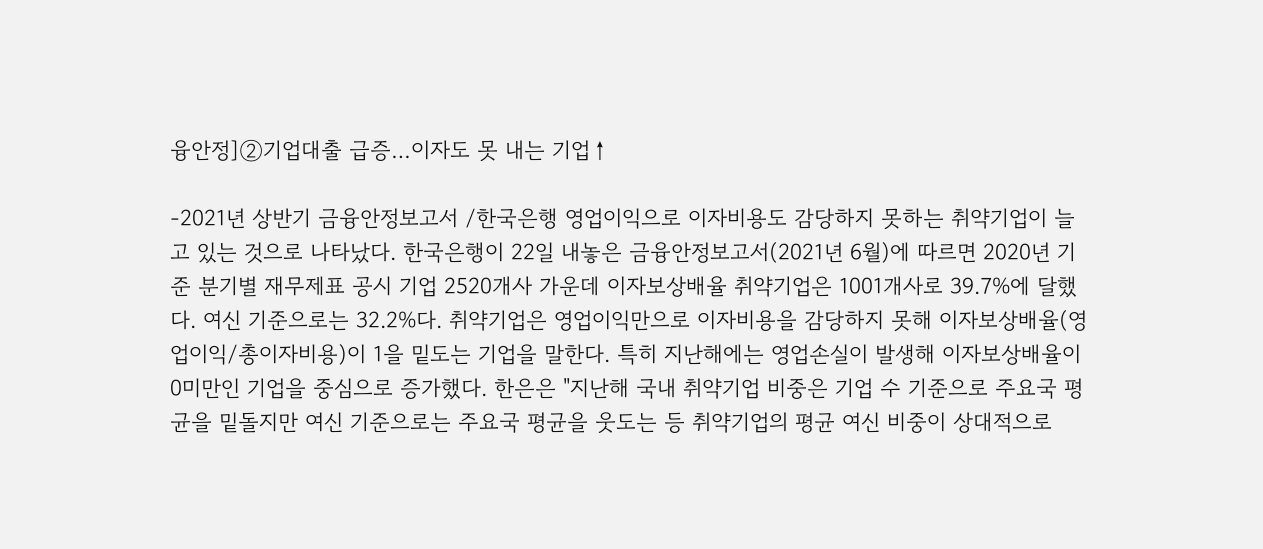융안정]②기업대출 급증…이자도 못 내는 기업↑

-2021년 상반기 금융안정보고서 /한국은행 영업이익으로 이자비용도 감당하지 못하는 취약기업이 늘고 있는 것으로 나타났다. 한국은행이 22일 내놓은 금융안정보고서(2021년 6월)에 따르면 2020년 기준 분기별 재무제표 공시 기업 2520개사 가운데 이자보상배율 취약기업은 1001개사로 39.7%에 달했다. 여신 기준으로는 32.2%다. 취약기업은 영업이익만으로 이자비용을 감당하지 못해 이자보상배율(영업이익/총이자비용)이 1을 밑도는 기업을 말한다. 특히 지난해에는 영업손실이 발생해 이자보상배율이 0미만인 기업을 중심으로 증가했다. 한은은 "지난해 국내 취약기업 비중은 기업 수 기준으로 주요국 평균을 밑돌지만 여신 기준으로는 주요국 평균을 웃도는 등 취약기업의 평균 여신 비중이 상대적으로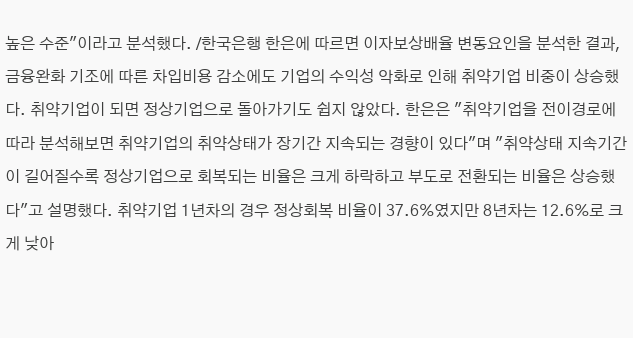높은 수준"이라고 분석했다. /한국은행 한은에 따르면 이자보상배율 변동요인을 분석한 결과, 금융완화 기조에 따른 차입비용 감소에도 기업의 수익성 악화로 인해 취약기업 비중이 상승했다. 취약기업이 되면 정상기업으로 돌아가기도 쉽지 않았다. 한은은 "취약기업을 전이경로에 따라 분석해보면 취약기업의 취약상태가 장기간 지속되는 경향이 있다"며 "취약상태 지속기간이 길어질수록 정상기업으로 회복되는 비율은 크게 하락하고 부도로 전환되는 비율은 상승했다"고 설명했다. 취약기업 1년차의 경우 정상회복 비율이 37.6%였지만 8년차는 12.6%로 크게 낮아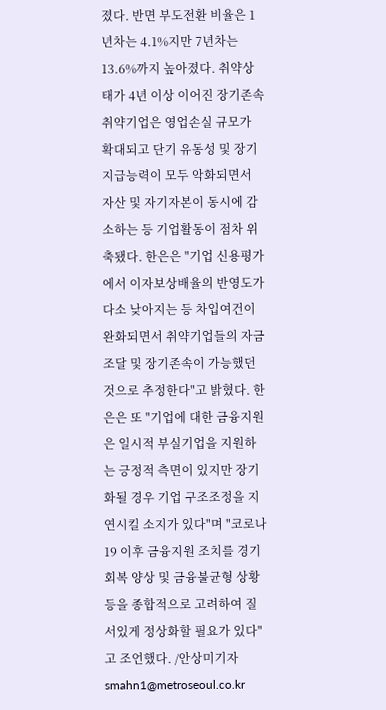졌다. 반면 부도전환 비율은 1년차는 4.1%지만 7년차는 13.6%까지 높아졌다. 취약상태가 4년 이상 이어진 장기존속 취약기업은 영업손실 규모가 확대되고 단기 유동성 및 장기 지급능력이 모두 악화되면서 자산 및 자기자본이 동시에 감소하는 등 기업활동이 점차 위축됐다. 한은은 "기업 신용평가에서 이자보상배율의 반영도가 다소 낮아지는 등 차입여건이 완화되면서 취약기업들의 자금조달 및 장기존속이 가능했던 것으로 추정한다"고 밝혔다. 한은은 또 "기업에 대한 금융지원은 일시적 부실기업을 지원하는 긍정적 측면이 있지만 장기화될 경우 기업 구조조정을 지연시킬 소지가 있다"며 "코로나19 이후 금융지원 조치를 경기회복 양상 및 금융불균형 상황 등을 종합적으로 고려하여 질서있게 정상화할 필요가 있다"고 조언했다. /안상미기자 smahn1@metroseoul.co.kr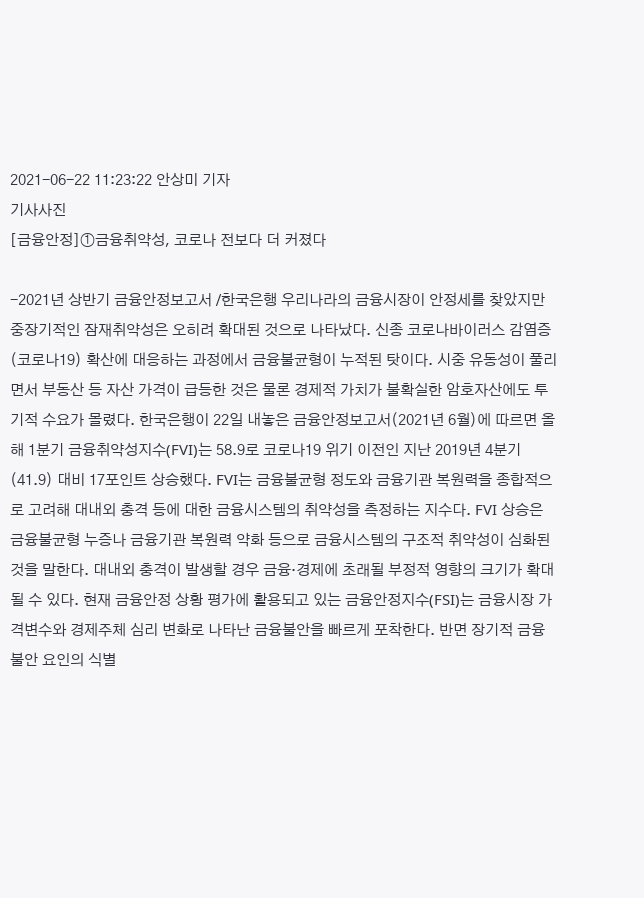2021-06-22 11:23:22 안상미 기자
기사사진
[금융안정]①금융취약성, 코로나 전보다 더 커졌다

-2021년 상반기 금융안정보고서 /한국은행 우리나라의 금융시장이 안정세를 찾았지만 중장기적인 잠재취약성은 오히려 확대된 것으로 나타났다. 신종 코로나바이러스 감염증(코로나19) 확산에 대응하는 과정에서 금융불균형이 누적된 탓이다. 시중 유동성이 풀리면서 부동산 등 자산 가격이 급등한 것은 물론 경제적 가치가 불확실한 암호자산에도 투기적 수요가 몰렸다. 한국은행이 22일 내놓은 금융안정보고서(2021년 6월)에 따르면 올해 1분기 금융취약성지수(FVI)는 58.9로 코로나19 위기 이전인 지난 2019년 4분기(41.9) 대비 17포인트 상승했다. FVI는 금융불균형 정도와 금융기관 복원력을 종합적으로 고려해 대내외 충격 등에 대한 금융시스템의 취약성을 측정하는 지수다. FVI 상승은 금융불균형 누증나 금융기관 복원력 약화 등으로 금융시스템의 구조적 취약성이 심화된 것을 말한다. 대내외 충격이 발생할 경우 금융·경제에 초래될 부정적 영향의 크기가 확대될 수 있다. 현재 금융안정 상황 평가에 활용되고 있는 금융안정지수(FSI)는 금융시장 가격변수와 경제주체 심리 변화로 나타난 금융불안을 빠르게 포착한다. 반면 장기적 금융불안 요인의 식별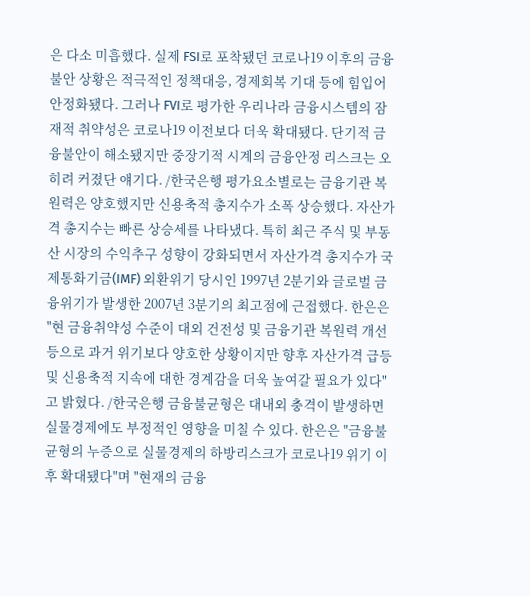은 다소 미흡했다. 실제 FSI로 포착됐던 코로나19 이후의 금융불안 상황은 적극적인 정책대응, 경제회복 기대 등에 힘입어 안정화됐다. 그러나 FVI로 평가한 우리나라 금융시스템의 잠재적 취약성은 코로나19 이전보다 더욱 확대됐다. 단기적 금융불안이 해소됐지만 중장기적 시계의 금융안정 리스크는 오히려 커졌단 얘기다. /한국은행 평가요소별로는 금융기관 복원력은 양호했지만 신용축적 총지수가 소폭 상승했다. 자산가격 총지수는 빠른 상승세를 나타냈다. 특히 최근 주식 및 부동산 시장의 수익추구 성향이 강화되면서 자산가격 총지수가 국제통화기금(IMF) 외환위기 당시인 1997년 2분기와 글로벌 금융위기가 발생한 2007년 3분기의 최고점에 근접했다. 한은은 "현 금융취약성 수준이 대외 건전성 및 금융기관 복원력 개선 등으로 과거 위기보다 양호한 상황이지만 향후 자산가격 급등 및 신용축적 지속에 대한 경계감을 더욱 높여갈 필요가 있다"고 밝혔다. /한국은행 금융불균형은 대내외 충격이 발생하면 실물경제에도 부정적인 영향을 미칠 수 있다. 한은은 "금융불균형의 누증으로 실물경제의 하방리스크가 코로나19 위기 이후 확대됐다"며 "현재의 금융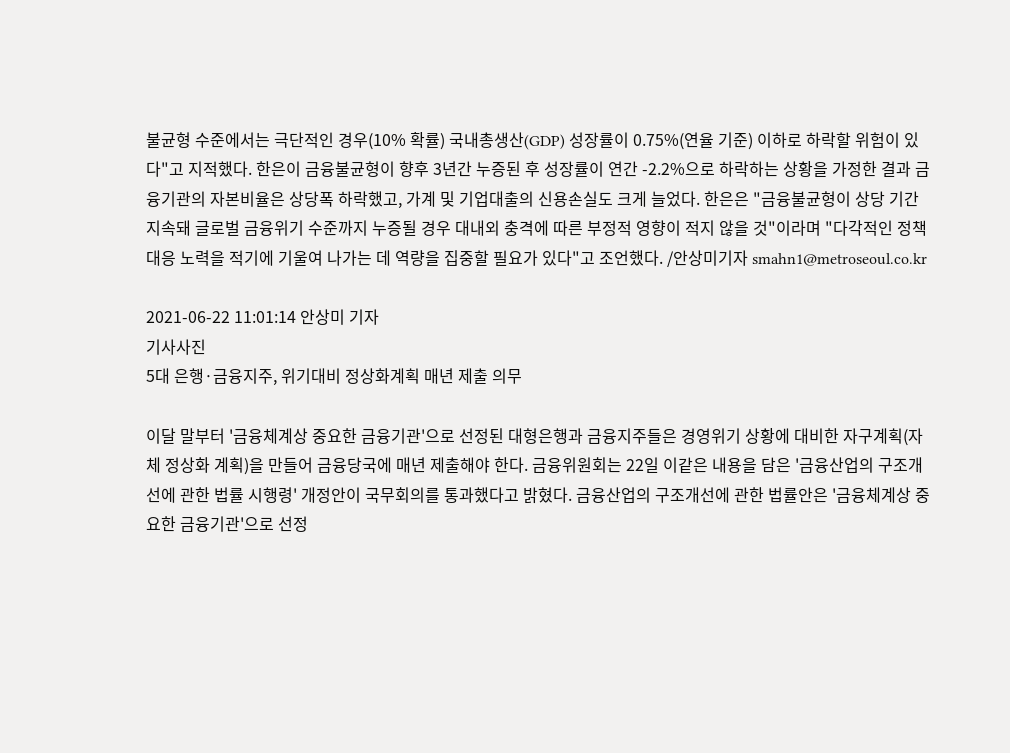불균형 수준에서는 극단적인 경우(10% 확률) 국내총생산(GDP) 성장률이 0.75%(연율 기준) 이하로 하락할 위험이 있다"고 지적했다. 한은이 금융불균형이 향후 3년간 누증된 후 성장률이 연간 -2.2%으로 하락하는 상황을 가정한 결과 금융기관의 자본비율은 상당폭 하락했고, 가계 및 기업대출의 신용손실도 크게 늘었다. 한은은 "금융불균형이 상당 기간 지속돼 글로벌 금융위기 수준까지 누증될 경우 대내외 충격에 따른 부정적 영향이 적지 않을 것"이라며 "다각적인 정책대응 노력을 적기에 기울여 나가는 데 역량을 집중할 필요가 있다"고 조언했다. /안상미기자 smahn1@metroseoul.co.kr

2021-06-22 11:01:14 안상미 기자
기사사진
5대 은행·금융지주, 위기대비 정상화계획 매년 제출 의무

이달 말부터 '금융체계상 중요한 금융기관'으로 선정된 대형은행과 금융지주들은 경영위기 상황에 대비한 자구계획(자체 정상화 계획)을 만들어 금융당국에 매년 제출해야 한다. 금융위원회는 22일 이같은 내용을 담은 '금융산업의 구조개선에 관한 법률 시행령' 개정안이 국무회의를 통과했다고 밝혔다. 금융산업의 구조개선에 관한 법률안은 '금융체계상 중요한 금융기관'으로 선정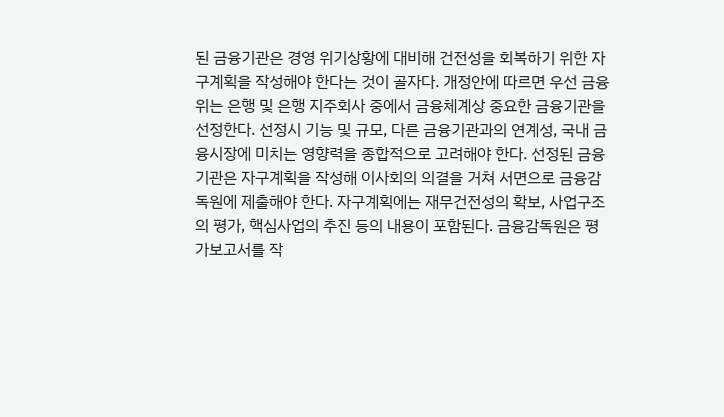된 금융기관은 경영 위기상황에 대비해 건전성을 회복하기 위한 자구계획을 작성해야 한다는 것이 골자다. 개정안에 따르면 우선 금융위는 은행 및 은행 지주회사 중에서 금융체계상 중요한 금융기관을 선정한다. 선정시 기능 및 규모, 다른 금융기관과의 연계성, 국내 금융시장에 미치는 영향력을 종합적으로 고려해야 한다. 선정된 금융기관은 자구계획을 작성해 이사회의 의결을 거쳐 서면으로 금융감독원에 제출해야 한다. 자구계획에는 재무건전성의 확보, 사업구조의 평가, 핵심사업의 추진 등의 내용이 포함된다. 금융감독원은 평가보고서를 작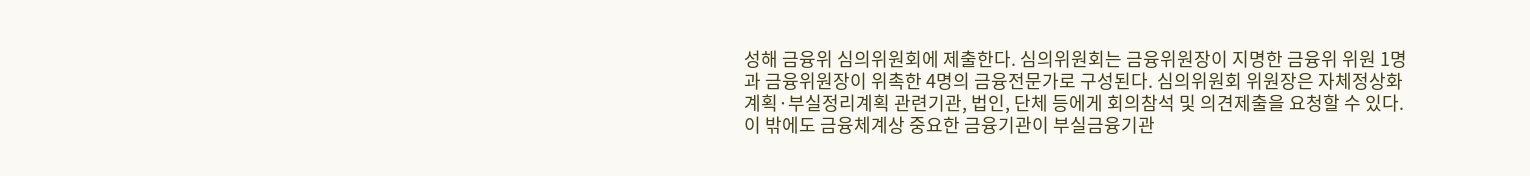성해 금융위 심의위원회에 제출한다. 심의위원회는 금융위원장이 지명한 금융위 위원 1명과 금융위원장이 위촉한 4명의 금융전문가로 구성된다. 심의위원회 위원장은 자체정상화계획·부실정리계획 관련기관, 법인, 단체 등에게 회의참석 및 의견제출을 요청할 수 있다. 이 밖에도 금융체계상 중요한 금융기관이 부실금융기관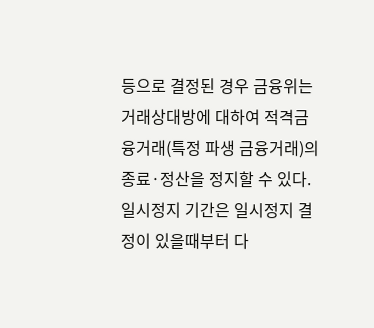등으로 결정된 경우 금융위는 거래상대방에 대하여 적격금융거래(특정 파생 금융거래)의 종료·정산을 정지할 수 있다. 일시정지 기간은 일시정지 결정이 있을때부터 다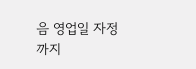음 영업일 자정까지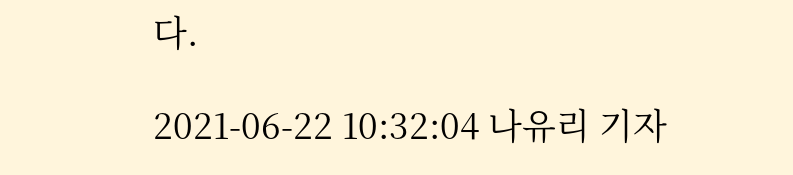다.

2021-06-22 10:32:04 나유리 기자